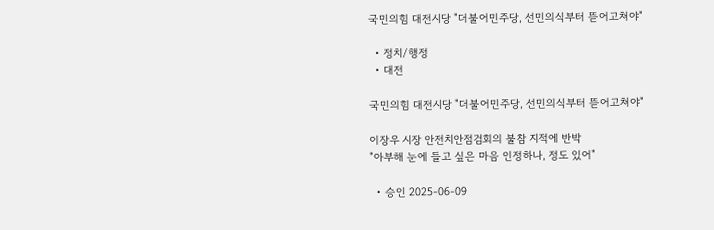국민의힘 대전시당 "더불어민주당, 선민의식부터 뜯어고쳐야"

  • 정치/행정
  • 대전

국민의힘 대전시당 "더불어민주당, 선민의식부터 뜯어고쳐야"

이장우 시장 안전치안점검회의 불참 지적에 반박
"아부해 눈에 들고 싶은 마음 인정하나, 정도 있어"

  • 승인 2025-06-09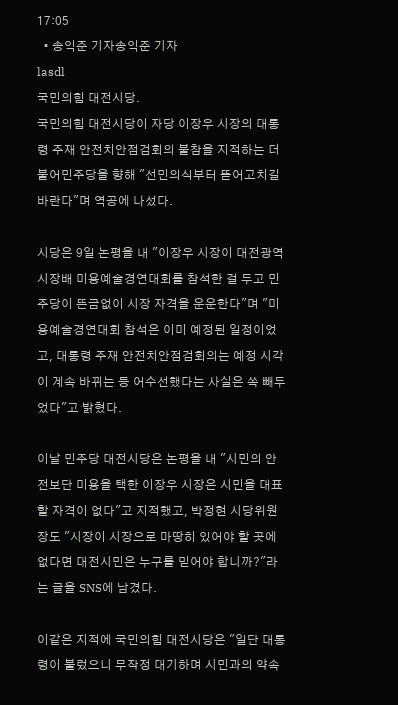17:05
  • 송익준 기자송익준 기자
lasdl
국민의힘 대전시당.
국민의힘 대전시당이 자당 이장우 시장의 대통령 주재 안전치안점검회의 불참을 지적하는 더불어민주당을 향해 "선민의식부터 뜯어고치길 바란다"며 역공에 나섰다.

시당은 9일 논평을 내 "이장우 시장이 대전광역시장배 미용예술경연대회를 참석한 걸 두고 민주당이 뜬금없이 시장 자격을 운운한다"며 "미용예술경연대회 참석은 이미 예정된 일정이었고, 대통령 주재 안전치안점검회의는 예정 시각이 계속 바뀌는 등 어수선했다는 사실은 쏙 빼두었다"고 밝혔다.

이날 민주당 대전시당은 논평을 내 "시민의 안전보단 미용을 택한 이장우 시장은 시민을 대표할 자격이 없다"고 지적했고, 박정현 시당위원장도 "시장이 시장으로 마땅히 있어야 할 곳에 없다면 대전시민은 누구를 믿어야 합니까?"라는 글을 SNS에 남겼다.

이같은 지적에 국민의힘 대전시당은 "일단 대통령이 불렀으니 무작정 대기하며 시민과의 약속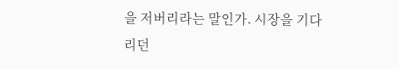을 저버리라는 말인가. 시장을 기다리던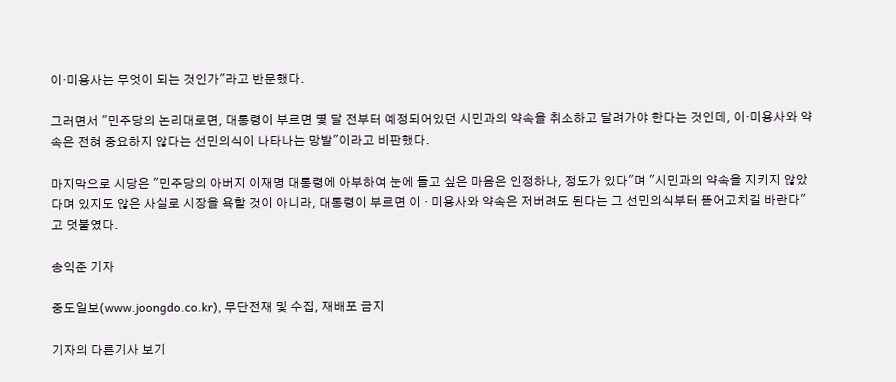이·미용사는 무엇이 되는 것인가"라고 반문했다.

그러면서 "민주당의 논리대로면, 대통령이 부르면 몇 달 전부터 예정되어있던 시민과의 약속을 취소하고 달려가야 한다는 것인데, 이·미용사와 약속은 전혀 중요하지 않다는 선민의식이 나타나는 망발"이라고 비판했다.

마지막으로 시당은 "민주당의 아버지 이재명 대통령에 아부하여 눈에 들고 싶은 마음은 인정하나, 정도가 있다"며 "시민과의 약속을 지키지 않았다며 있지도 않은 사실로 시장을 욕할 것이 아니라, 대통령이 부르면 이 · 미용사와 약속은 저버려도 된다는 그 선민의식부터 뜯어고치길 바란다"고 덧붙였다.

송익준 기자

중도일보(www.joongdo.co.kr), 무단전재 및 수집, 재배포 금지

기자의 다른기사 보기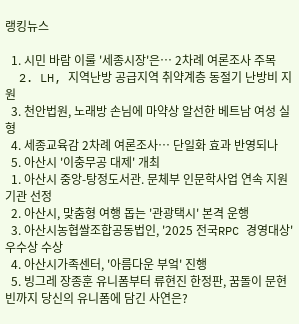랭킹뉴스

  1. 시민 바람 이룰 '세종시장'은… 2차례 여론조사 주목
  2. LH, 지역난방 공급지역 취약계층 동절기 난방비 지원
  3. 천안법원, 노래방 손님에 마약상 알선한 베트남 여성 실형
  4. 세종교육감 2차례 여론조사… 단일화 효과 반영되나
  5. 아산시 '이충무공 대제' 개최
  1. 아산시 중앙-탕정도서관. 문체부 인문학사업 연속 지원 기관 선정
  2. 아산시, 맞춤형 여행 돕는 '관광택시' 본격 운행
  3. 아산시농협쌀조합공동법인, '2025 전국RPC 경영대상' 우수상 수상
  4. 아산시가족센터, '아름다운 부엌' 진행
  5. 빙그레 장종훈 유니폼부터 류현진 한정판, 꿈돌이 문현빈까지 당신의 유니폼에 담긴 사연은?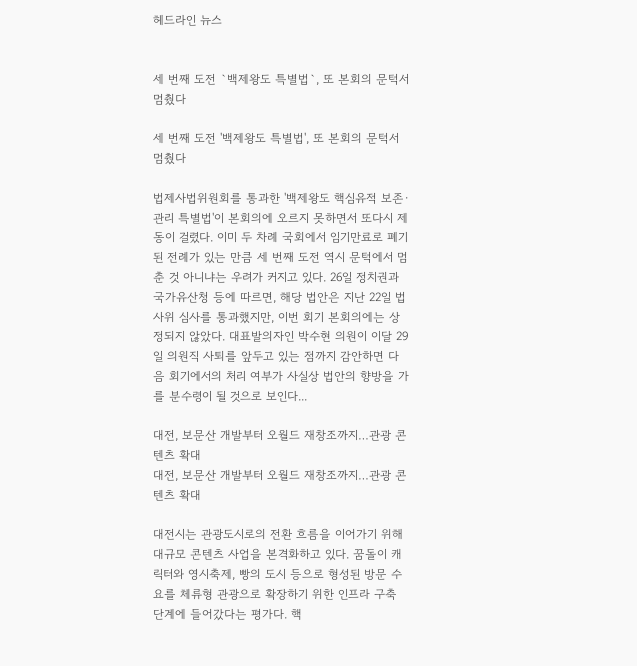헤드라인 뉴스


세 번째 도전 `백제왕도 특별법`, 또 본회의 문턱서 멈췄다

세 번째 도전 '백제왕도 특별법', 또 본회의 문턱서 멈췄다

법제사법위원회를 통과한 '백제왕도 핵심유적 보존·관리 특별법'이 본회의에 오르지 못하면서 또다시 제동이 걸렸다. 이미 두 차례 국회에서 임기만료로 폐기된 전례가 있는 만큼 세 번째 도전 역시 문턱에서 멈춘 것 아니냐는 우려가 커지고 있다. 26일 정치권과 국가유산청 등에 따르면, 해당 법안은 지난 22일 법사위 심사를 통과했지만, 이번 회기 본회의에는 상정되지 않았다. 대표발의자인 박수현 의원이 이달 29일 의원직 사퇴를 앞두고 있는 점까지 감안하면 다음 회기에서의 처리 여부가 사실상 법안의 향방을 가를 분수령이 될 것으로 보인다...

대전, 보문산 개발부터 오월드 재창조까지…관광 콘텐츠 확대
대전, 보문산 개발부터 오월드 재창조까지…관광 콘텐츠 확대

대전시는 관광도시로의 전환 흐름을 이어가기 위해 대규모 콘텐츠 사업을 본격화하고 있다. 꿈돌이 캐릭터와 영시축제, 빵의 도시 등으로 형성된 방문 수요를 체류형 관광으로 확장하기 위한 인프라 구축 단계에 들어갔다는 평가다. 핵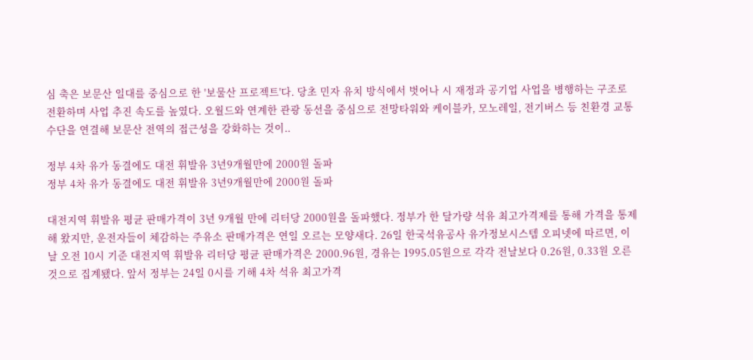심 축은 보문산 일대를 중심으로 한 '보물산 프로젝트'다. 당초 민자 유치 방식에서 벗어나 시 재정과 공기업 사업을 병행하는 구조로 전환하며 사업 추진 속도를 높였다. 오월드와 연계한 관광 동선을 중심으로 전망타워와 케이블카, 모노레일, 전기버스 등 친환경 교통수단을 연결해 보문산 전역의 접근성을 강화하는 것이..

정부 4차 유가 동결에도 대전 휘발유 3년9개월만에 2000원 돌파
정부 4차 유가 동결에도 대전 휘발유 3년9개월만에 2000원 돌파

대전지역 휘발유 평균 판매가격이 3년 9개월 만에 리터당 2000원을 돌파했다. 정부가 한 달가량 석유 최고가격제를 통해 가격을 통제해 왔지만, 운전자들이 체감하는 주유소 판매가격은 연일 오르는 모양새다. 26일 한국석유공사 유가정보시스템 오피넷에 따르면, 이날 오전 10시 기준 대전지역 휘발유 리터당 평균 판매가격은 2000.96원, 경유는 1995.05원으로 각각 전날보다 0.26원, 0.33원 오른 것으로 집계됐다. 앞서 정부는 24일 0시를 기해 4차 석유 최고가격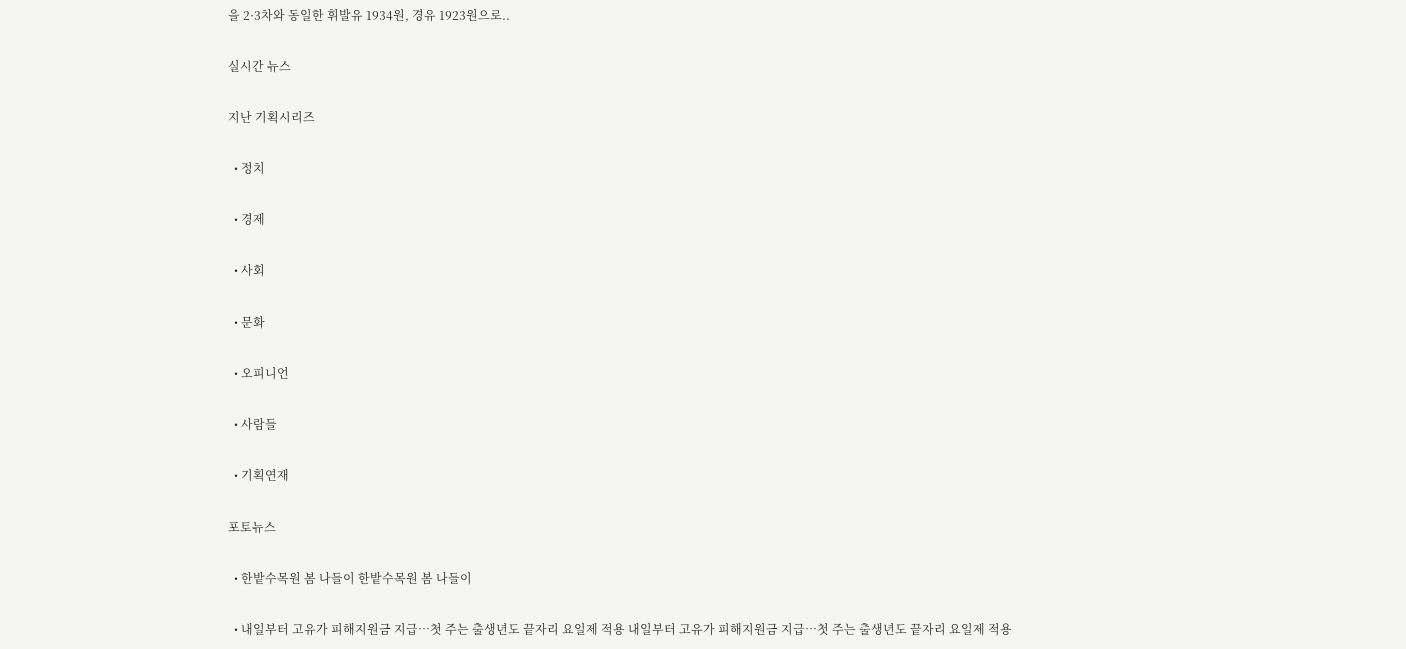을 2·3차와 동일한 휘발유 1934원, 경유 1923원으로..

실시간 뉴스

지난 기획시리즈

  • 정치

  • 경제

  • 사회

  • 문화

  • 오피니언

  • 사람들

  • 기획연재

포토뉴스

  • 한밭수목원 봄 나들이 한밭수목원 봄 나들이

  • 내일부터 고유가 피해지원금 지급…첫 주는 출생년도 끝자리 요일제 적용 내일부터 고유가 피해지원금 지급…첫 주는 출생년도 끝자리 요일제 적용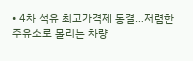• 4차 석유 최고가격제 동결…저렴한 주유소로 몰리는 차량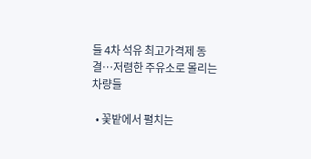들 4차 석유 최고가격제 동결…저렴한 주유소로 몰리는 차량들

  • 꽃밭에서 펼치는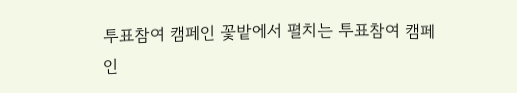투표참여 캠페인 꽃밭에서 펼치는 투표참여 캠페인